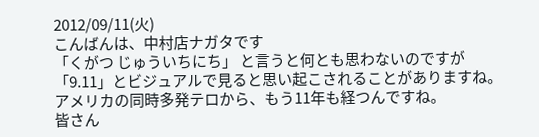2012/09/11(火)
こんばんは、中村店ナガタです
「くがつ じゅういちにち」 と言うと何とも思わないのですが
「9.11」とビジュアルで見ると思い起こされることがありますね。
アメリカの同時多発テロから、もう11年も経つんですね。
皆さん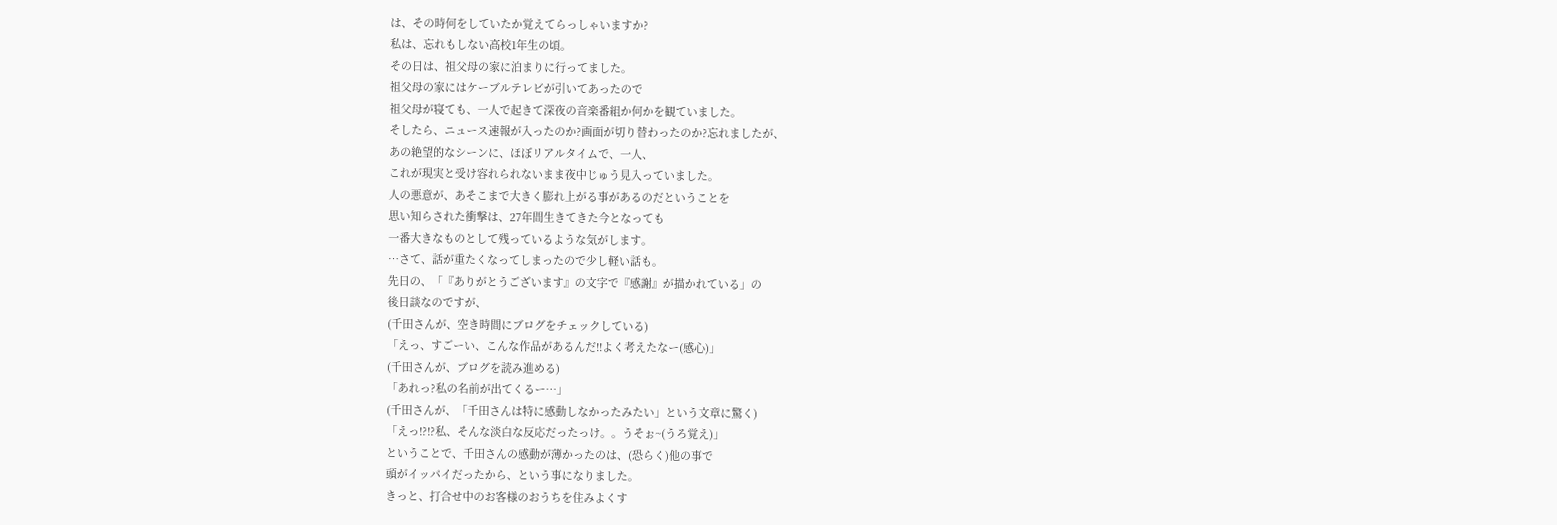は、その時何をしていたか覚えてらっしゃいますか?
私は、忘れもしない高校1年生の頃。
その日は、祖父母の家に泊まりに行ってました。
祖父母の家にはケーブルテレビが引いてあったので
祖父母が寝ても、一人で起きて深夜の音楽番組か何かを観ていました。
そしたら、ニュース速報が入ったのか?画面が切り替わったのか?忘れましたが、
あの絶望的なシーンに、ほぼリアルタイムで、一人、
これが現実と受け容れられないまま夜中じゅう見入っていました。
人の悪意が、あそこまで大きく膨れ上がる事があるのだということを
思い知らされた衝撃は、27年間生きてきた今となっても
一番大きなものとして残っているような気がします。
…さて、話が重たくなってしまったので少し軽い話も。
先日の、「『ありがとうございます』の文字で『感謝』が描かれている」の
後日談なのですが、
(千田さんが、空き時間にブログをチェックしている)
「えっ、すごーい、こんな作品があるんだ!!よく考えたなー(感心)」
(千田さんが、ブログを読み進める)
「あれっ?私の名前が出てくるー…」
(千田さんが、「千田さんは特に感動しなかったみたい」という文章に驚く)
「えっ!?!?私、そんな淡白な反応だったっけ。。うそぉ~(うろ覚え)」
ということで、千田さんの感動が薄かったのは、(恐らく)他の事で
頭がイッパイだったから、という事になりました。
きっと、打合せ中のお客様のおうちを住みよくす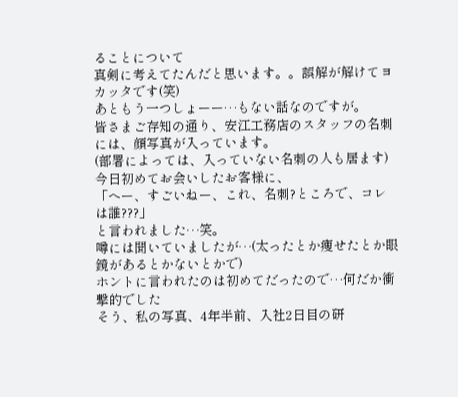ることについて
真剣に考えてたんだと思います。。誤解が解けてヨカッタです(笑)
あともう一つしょーー…もない話なのですが。
皆さまご存知の通り、安江工務店のスタッフの名刺には、顔写真が入っています。
(部署によっては、入っていない名刺の人も居ます)
今日初めてお会いしたお客様に、
「へー、すごいねー、これ、名刺?ところで、コレは誰???」
と言われました…笑。
噂には聞いていましたが…(太ったとか痩せたとか眼鏡があるとかないとかで)
ホントに言われたのは初めてだったので…何だか衝撃的でした
そう、私の写真、4年半前、入社2日目の研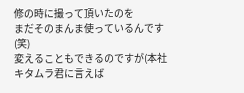修の時に撮って頂いたのを
まだそのまんま使っているんです(笑)
変えることもできるのですが(本社キタムラ君に言えば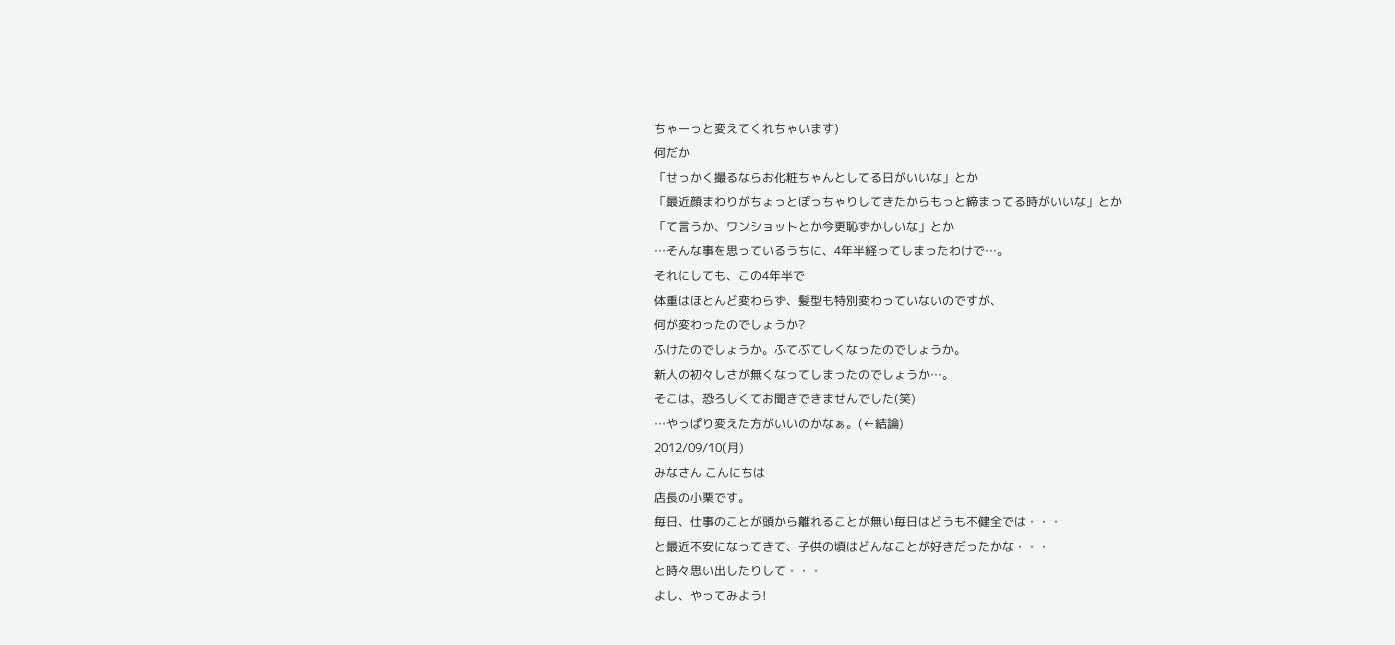ちゃーっと変えてくれちゃいます)
何だか
「せっかく撮るならお化粧ちゃんとしてる日がいいな」とか
「最近顔まわりがちょっとぽっちゃりしてきたからもっと締まってる時がいいな」とか
「て言うか、ワンショットとか今更恥ずかしいな」とか
…そんな事を思っているうちに、4年半経ってしまったわけで…。
それにしても、この4年半で
体重はほとんど変わらず、髪型も特別変わっていないのですが、
何が変わったのでしょうか?
ふけたのでしょうか。ふてぶてしくなったのでしょうか。
新人の初々しさが無くなってしまったのでしょうか…。
そこは、恐ろしくてお聞きできませんでした(笑)
…やっぱり変えた方がいいのかなぁ。(←結論)
2012/09/10(月)
みなさん こんにちは
店長の小栗です。
毎日、仕事のことが頭から離れることが無い毎日はどうも不健全では・・・
と最近不安になってきて、子供の頃はどんなことが好きだったかな・・・
と時々思い出したりして・・・
よし、やってみよう!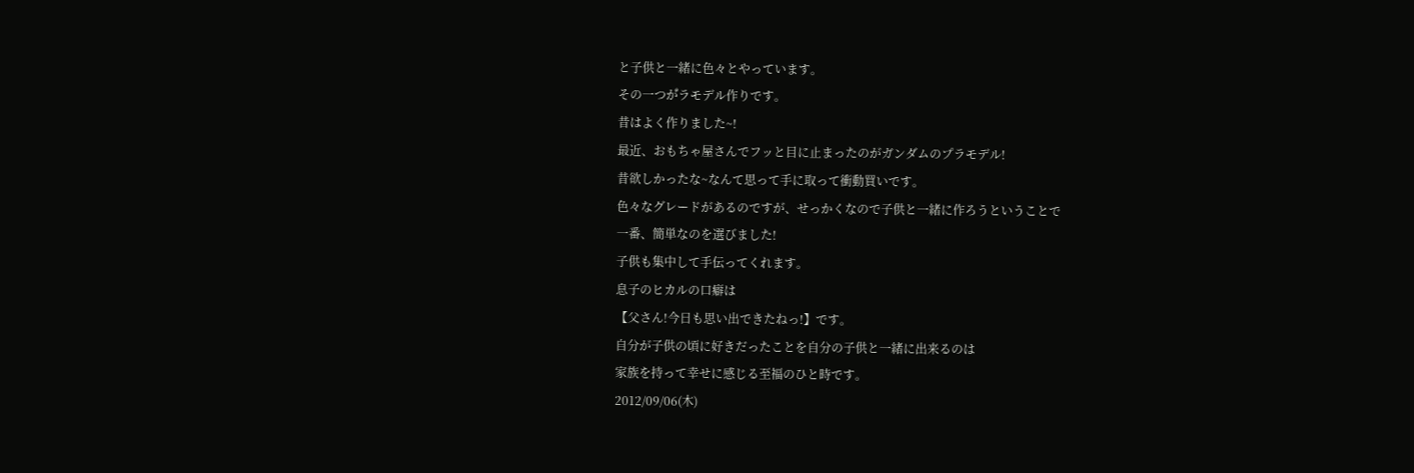と子供と一緒に色々とやっています。
その一つが゚ラモデル作りです。
昔はよく作りました~!
最近、おもちゃ屋さんでフッと目に止まったのがガンダムのプラモデル!
昔欲しかったな~なんて思って手に取って衝動買いです。
色々なグレードがあるのですが、せっかくなので子供と一緒に作ろうということで
一番、簡単なのを選びました!
子供も集中して手伝ってくれます。
息子のヒカルの口癖は
【父さん!今日も思い出できたねっ!】です。
自分が子供の頃に好きだったことを自分の子供と一緒に出来るのは
家族を持って幸せに感じる至福のひと時です。
2012/09/06(木)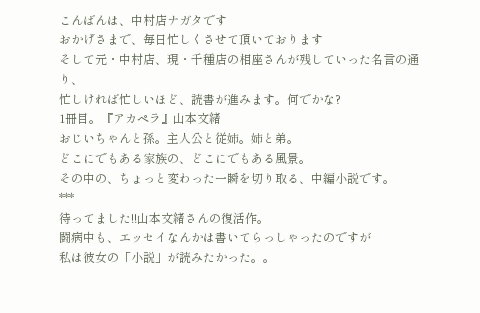こんばんは、中村店ナガタです
おかげさまで、毎日忙しくさせて頂いております
そして元・中村店、現・千種店の相座さんが残していった名言の通り、
忙しければ忙しいほど、読書が進みます。何でかな?
1冊目。『アカペラ』山本文緒
おじいちゃんと孫。主人公と従姉。姉と弟。
どこにでもある家族の、どこにでもある風景。
その中の、ちょっと変わった一瞬を切り取る、中編小説です。
***
待ってました!!山本文緒さんの復活作。
闘病中も、エッセイなんかは書いてらっしゃったのですが
私は彼女の「小説」が読みたかった。。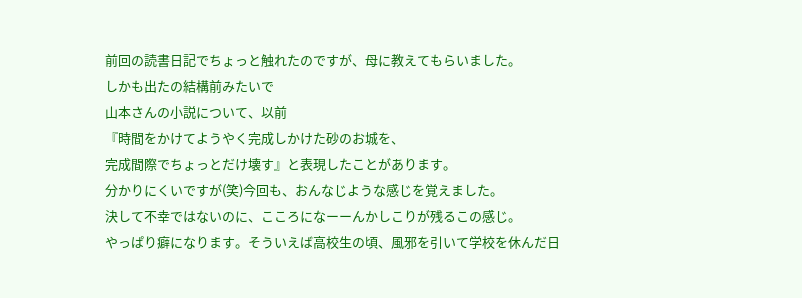前回の読書日記でちょっと触れたのですが、母に教えてもらいました。
しかも出たの結構前みたいで
山本さんの小説について、以前
『時間をかけてようやく完成しかけた砂のお城を、
完成間際でちょっとだけ壊す』と表現したことがあります。
分かりにくいですが(笑)今回も、おんなじような感じを覚えました。
決して不幸ではないのに、こころになーーんかしこりが残るこの感じ。
やっぱり癖になります。そういえば高校生の頃、風邪を引いて学校を休んだ日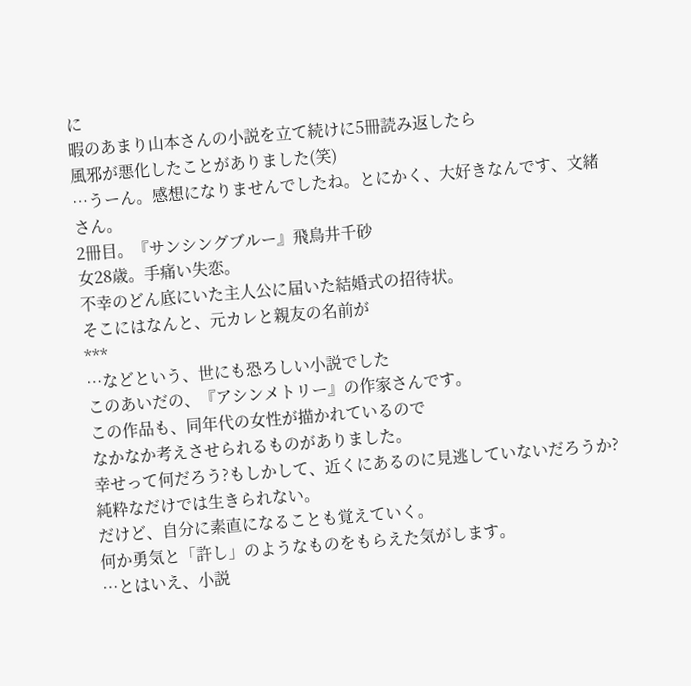に
暇のあまり山本さんの小説を立て続けに5冊読み返したら
風邪が悪化したことがありました(笑)
…うーん。感想になりませんでしたね。とにかく、大好きなんです、文緒さん。
2冊目。『サンシングブルー』飛鳥井千砂
女28歳。手痛い失恋。
不幸のどん底にいた主人公に届いた結婚式の招待状。
そこにはなんと、元カレと親友の名前が
***
…などという、世にも恐ろしい小説でした
このあいだの、『アシンメトリー』の作家さんです。
この作品も、同年代の女性が描かれているので
なかなか考えさせられるものがありました。
幸せって何だろう?もしかして、近くにあるのに見逃していないだろうか?
純粋なだけでは生きられない。
だけど、自分に素直になることも覚えていく。
何か勇気と「許し」のようなものをもらえた気がします。
…とはいえ、小説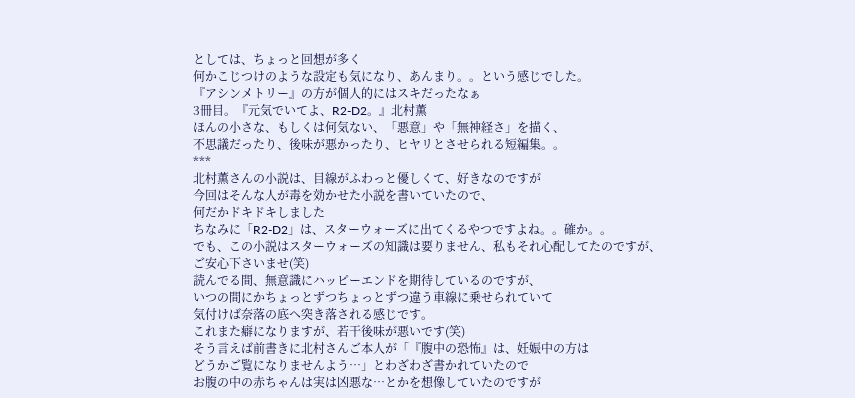としては、ちょっと回想が多く
何かこじつけのような設定も気になり、あんまり。。という感じでした。
『アシンメトリー』の方が個人的にはスキだったなぁ
3冊目。『元気でいてよ、R2-D2。』北村薫
ほんの小さな、もしくは何気ない、「悪意」や「無神経さ」を描く、
不思議だったり、後味が悪かったり、ヒヤリとさせられる短編集。。
***
北村薫さんの小説は、目線がふわっと優しくて、好きなのですが
今回はそんな人が毒を効かせた小説を書いていたので、
何だかドキドキしました
ちなみに「R2-D2」は、スターウォーズに出てくるやつですよね。。確か。。
でも、この小説はスターウォーズの知識は要りません、私もそれ心配してたのですが、
ご安心下さいませ(笑)
読んでる間、無意識にハッピーエンドを期待しているのですが、
いつの間にかちょっとずつちょっとずつ違う車線に乗せられていて
気付けば奈落の底へ突き落される感じです。
これまた癖になりますが、若干後味が悪いです(笑)
そう言えば前書きに北村さんご本人が「『腹中の恐怖』は、妊娠中の方は
どうかご覧になりませんよう…」とわざわざ書かれていたので
お腹の中の赤ちゃんは実は凶悪な…とかを想像していたのですが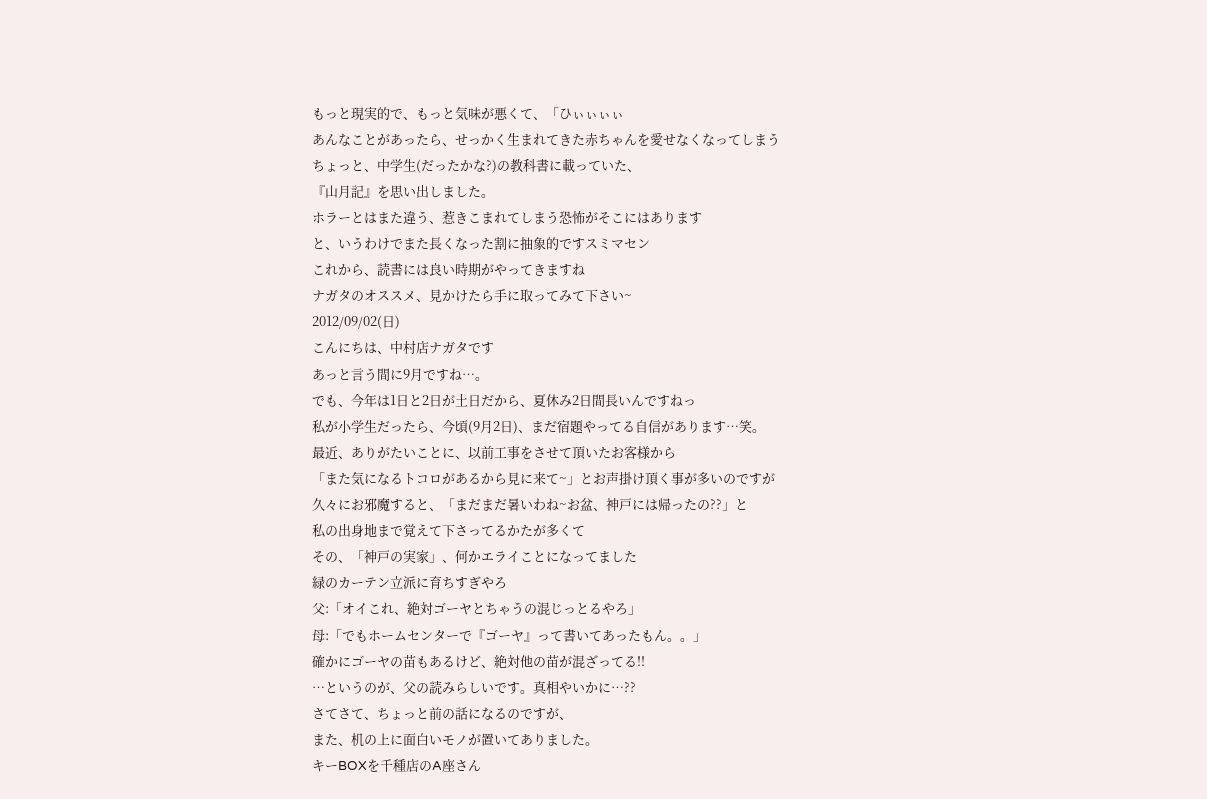もっと現実的で、もっと気味が悪くて、「ひぃぃぃぃ
あんなことがあったら、せっかく生まれてきた赤ちゃんを愛せなくなってしまう
ちょっと、中学生(だったかな?)の教科書に載っていた、
『山月記』を思い出しました。
ホラーとはまた違う、惹きこまれてしまう恐怖がそこにはあります
と、いうわけでまた長くなった割に抽象的ですスミマセン
これから、読書には良い時期がやってきますね
ナガタのオススメ、見かけたら手に取ってみて下さい~
2012/09/02(日)
こんにちは、中村店ナガタです
あっと言う間に9月ですね…。
でも、今年は1日と2日が土日だから、夏休み2日間長いんですねっ
私が小学生だったら、今頃(9月2日)、まだ宿題やってる自信があります…笑。
最近、ありがたいことに、以前工事をさせて頂いたお客様から
「また気になるトコロがあるから見に来て~」とお声掛け頂く事が多いのですが
久々にお邪魔すると、「まだまだ暑いわね~お盆、神戸には帰ったの??」と
私の出身地まで覚えて下さってるかたが多くて
その、「神戸の実家」、何かエライことになってました
緑のカーテン立派に育ちすぎやろ
父:「オイこれ、絶対ゴーヤとちゃうの混じっとるやろ」
母:「でもホームセンターで『ゴーヤ』って書いてあったもん。。」
確かにゴーヤの苗もあるけど、絶対他の苗が混ざってる!!
…というのが、父の読みらしいです。真相やいかに…??
さてさて、ちょっと前の話になるのですが、
また、机の上に面白いモノが置いてありました。
キーBOXを千種店のA座さん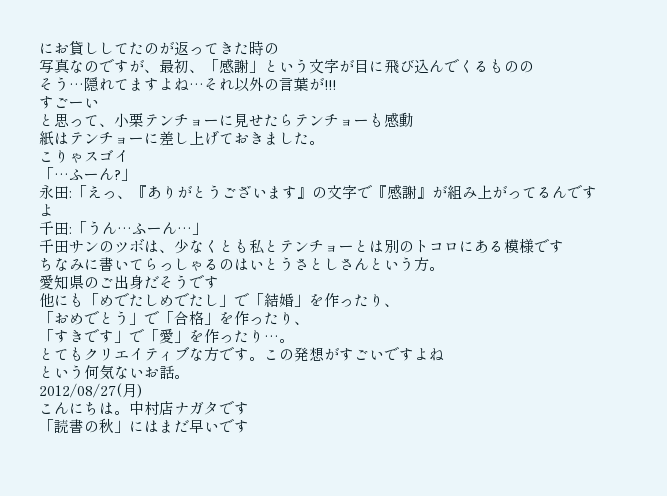にお貸ししてたのが返ってきた時の
写真なのですが、最初、「感謝」という文字が目に飛び込んでくるものの
そう…隠れてますよね…それ以外の言葉が!!!
すごーい
と思って、小栗テンチョーに見せたらテンチョーも感動
紙はテンチョーに差し上げておきました。
こりゃスゴイ
「…ふーん?」
永田:「えっ、『ありがとうございます』の文字で『感謝』が組み上がってるんですよ
千田:「うん…ふーん…」
千田サンのツボは、少なくとも私とテンチョーとは別のトコロにある模様です
ちなみに書いてらっしゃるのはいとうさとしさんという方。
愛知県のご出身だそうです
他にも「めでたしめでたし」で「結婚」を作ったり、
「おめでとう」で「合格」を作ったり、
「すきです」で「愛」を作ったり…。
とてもクリエイティブな方です。この発想がすごいですよね
という何気ないお話。
2012/08/27(月)
こんにちは。中村店ナガタです
「読書の秋」にはまだ早いです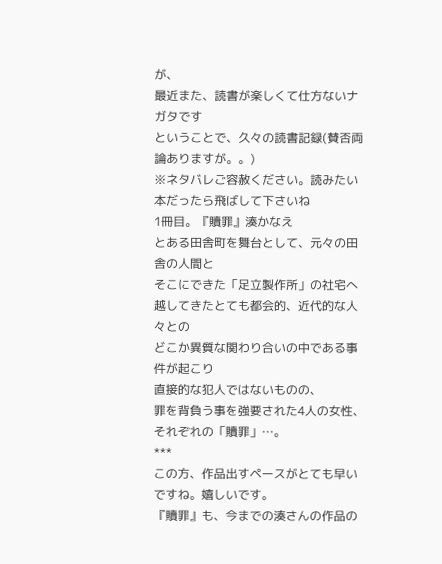が、
最近また、読書が楽しくて仕方ないナガタです
ということで、久々の読書記録(賛否両論ありますが。。)
※ネタバレご容赦ください。読みたい本だったら飛ばして下さいね
1冊目。『贖罪』湊かなえ
とある田舎町を舞台として、元々の田舎の人間と
そこにできた「足立製作所」の社宅へ越してきたとても都会的、近代的な人々との
どこか異質な関わり合いの中である事件が起こり
直接的な犯人ではないものの、
罪を背負う事を強要された4人の女性、それぞれの「贖罪」…。
***
この方、作品出すペースがとても早いですね。嬉しいです。
『贖罪』も、今までの湊さんの作品の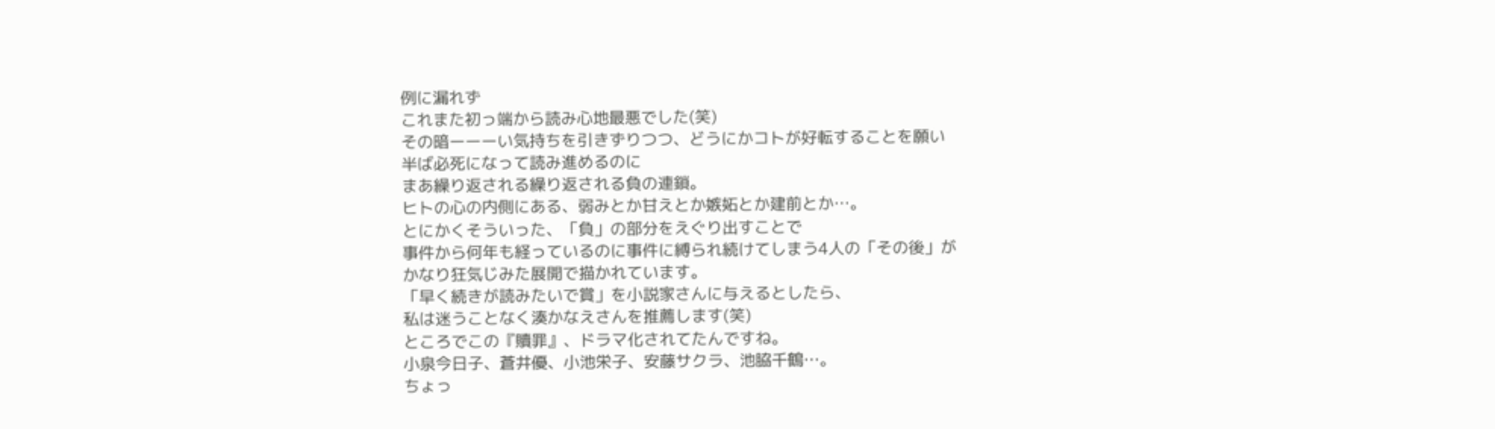例に漏れず
これまた初っ端から読み心地最悪でした(笑)
その暗ーーーい気持ちを引きずりつつ、どうにかコトが好転することを願い
半ば必死になって読み進めるのに
まあ繰り返される繰り返される負の連鎖。
ヒトの心の内側にある、弱みとか甘えとか嫉妬とか建前とか…。
とにかくそういった、「負」の部分をえぐり出すことで
事件から何年も経っているのに事件に縛られ続けてしまう4人の「その後」が
かなり狂気じみた展開で描かれています。
「早く続きが読みたいで賞」を小説家さんに与えるとしたら、
私は迷うことなく湊かなえさんを推薦します(笑)
ところでこの『贖罪』、ドラマ化されてたんですね。
小泉今日子、蒼井優、小池栄子、安藤サクラ、池脇千鶴…。
ちょっ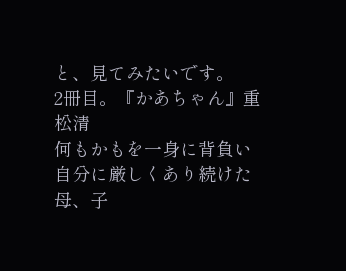と、見てみたいです。
2冊目。『かあちゃん』重松清
何もかもを一身に背負い 自分に厳しくあり続けた母、子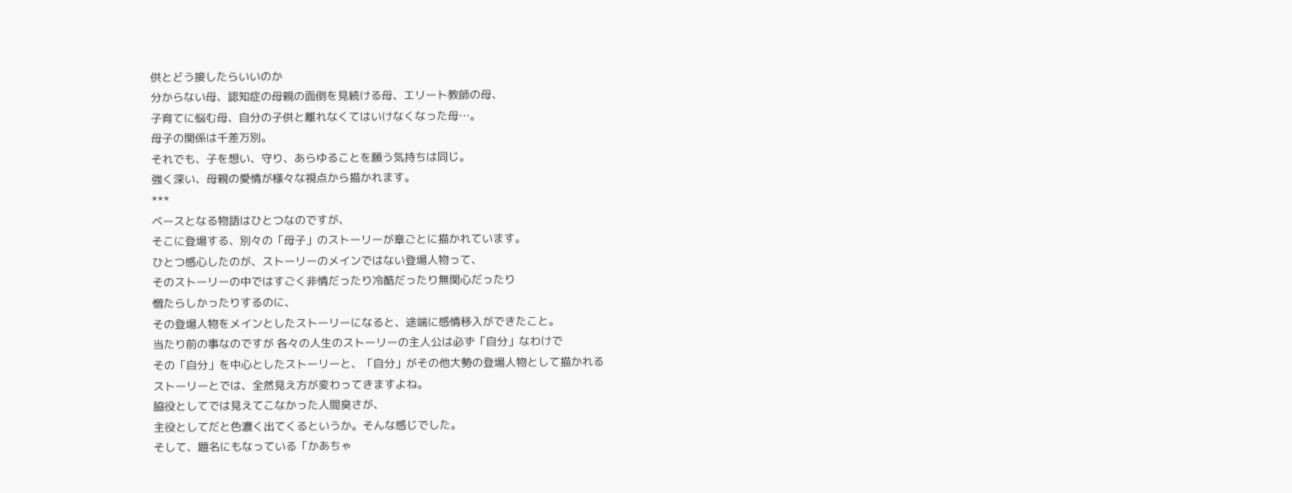供とどう接したらいいのか
分からない母、認知症の母親の面倒を見続ける母、エリート教師の母、
子育てに悩む母、自分の子供と離れなくてはいけなくなった母…。
母子の関係は千差万別。
それでも、子を想い、守り、あらゆることを願う気持ちは同じ。
強く深い、母親の愛情が様々な視点から描かれます。
***
ベースとなる物語はひとつなのですが、
そこに登場する、別々の「母子」のストーリーが章ごとに描かれています。
ひとつ感心したのが、ストーリーのメインではない登場人物って、
そのストーリーの中ではすごく非情だったり冷酷だったり無関心だったり
憎たらしかったりするのに、
その登場人物をメインとしたストーリーになると、途端に感情移入ができたこと。
当たり前の事なのですが 各々の人生のストーリーの主人公は必ず「自分」なわけで
その「自分」を中心としたストーリーと、「自分」がその他大勢の登場人物として描かれる
ストーリーとでは、全然見え方が変わってきますよね。
脇役としてでは見えてこなかった人間臭さが、
主役としてだと色濃く出てくるというか。そんな感じでした。
そして、題名にもなっている「かあちゃ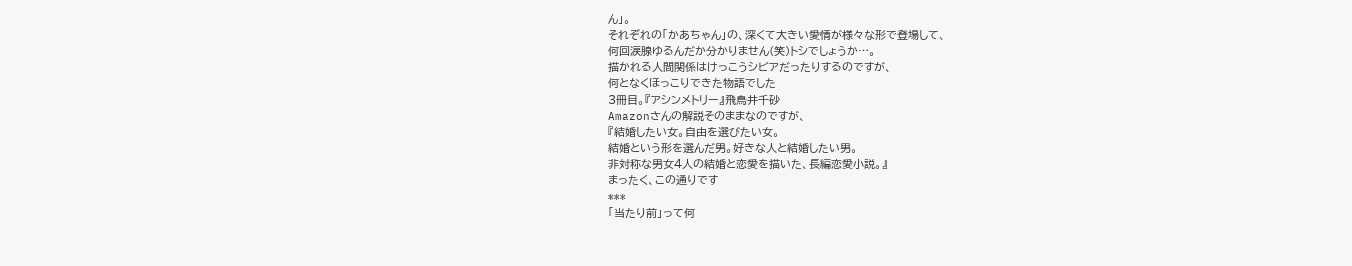ん」。
それぞれの「かあちゃん」の、深くて大きい愛情が様々な形で登場して、
何回涙腺ゆるんだか分かりません(笑)トシでしょうか…。
描かれる人間関係はけっこうシビアだったりするのですが、
何となくほっこりできた物語でした
3冊目。『アシンメトリー』飛鳥井千砂
Amazonさんの解説そのままなのですが、
『結婚したい女。自由を選びたい女。
結婚という形を選んだ男。好きな人と結婚したい男。
非対称な男女4人の結婚と恋愛を描いた、長編恋愛小説。』
まったく、この通りです
***
「当たり前」って何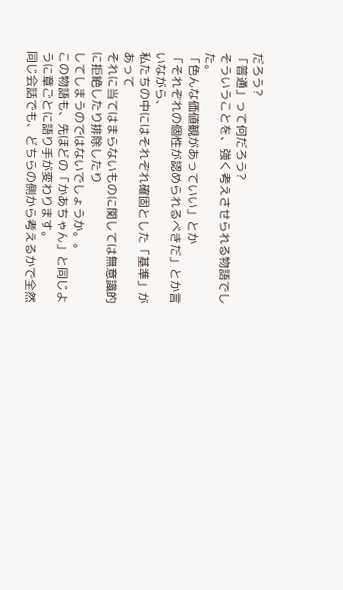だろう?
「普通」って何だろう?
そういうことを、強く考えさせられる物語でした。
「色んな価値観があっていい」とか
「それぞれの個性が認められるべきだ」とか言いながら、
私たちの中にはそれぞれ確固とした「基準」があって
それに当てはまらないものに関しては無意識的に拒絶したり排除したり
してしまうのではないでしょうか。。
この物語も、先ほどの「かあちゃん」と同じように章ごとに語り手が変わります。
同じ会話でも、どちらの側から考えるかで全然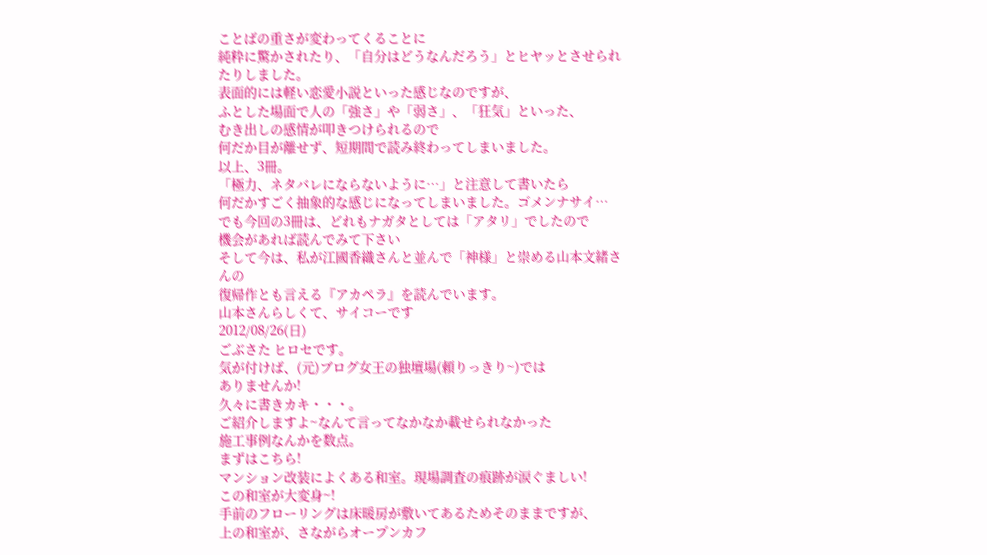ことばの重さが変わってくることに
純粋に驚かされたり、「自分はどうなんだろう」とヒヤッとさせられたりしました。
表面的には軽い恋愛小説といった感じなのですが、
ふとした場面で人の「強さ」や「弱さ」、「狂気」といった、
むき出しの感情が叩きつけられるので
何だか目が離せず、短期間で読み終わってしまいました。
以上、3冊。
「極力、ネタバレにならないように…」と注意して書いたら
何だかすごく抽象的な感じになってしまいました。ゴメンナサイ…
でも今回の3冊は、どれもナガタとしては「アタリ」でしたので
機会があれば読んでみて下さい
そして今は、私が江國香織さんと並んで「神様」と崇める山本文緒さんの
復帰作とも言える『アカペラ』を読んでいます。
山本さんらしくて、サイコーです
2012/08/26(日)
ごぶさた ヒロセです。
気が付けば、(元)ブログ女王の独壇場(頼りっきり~)では
ありませんか!
久々に書きカキ・・・。
ご紹介しますよ~なんて言ってなかなか載せられなかった
施工事例なんかを数点。
まずはこちら!
マンション改装によくある和室。現場調査の痕跡が涙ぐましい!
この和室が大変身~!
手前のフローリングは床暖房が敷いてあるためそのままですが、
上の和室が、さながらオープンカフ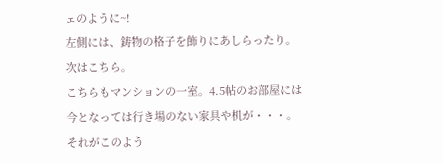ェのように~!
左側には、鋳物の格子を飾りにあしらったり。
次はこちら。
こちらもマンションの一室。4.5帖のお部屋には
今となっては行き場のない家具や机が・・・。
それがこのよう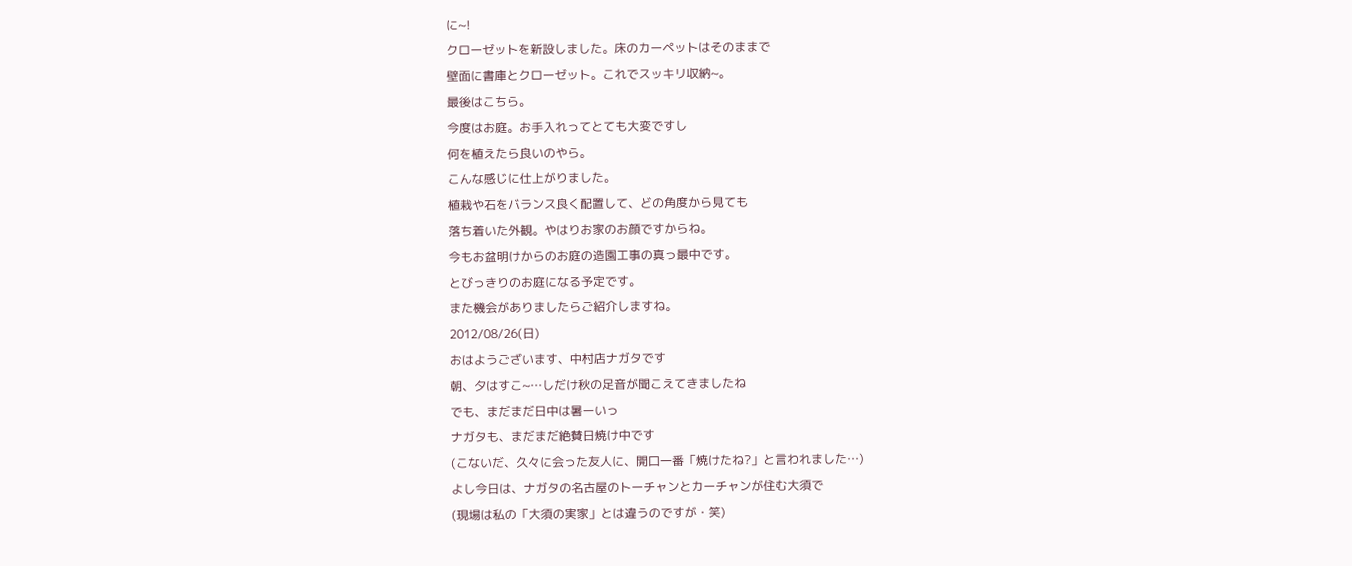に~!
クローゼットを新設しました。床のカーペットはそのままで
壁面に書庫とクローゼット。これでスッキリ収納~。
最後はこちら。
今度はお庭。お手入れってとても大変ですし
何を植えたら良いのやら。
こんな感じに仕上がりました。
植栽や石をバランス良く配置して、どの角度から見ても
落ち着いた外観。やはりお家のお顔ですからね。
今もお盆明けからのお庭の造園工事の真っ最中です。
とびっきりのお庭になる予定です。
また機会がありましたらご紹介しますね。
2012/08/26(日)
おはようございます、中村店ナガタです
朝、夕はすこ~…しだけ秋の足音が聞こえてきましたね
でも、まだまだ日中は暑ーいっ
ナガタも、まだまだ絶賛日焼け中です
(こないだ、久々に会った友人に、開口一番「焼けたね?」と言われました…)
よし今日は、ナガタの名古屋のトーチャンとカーチャンが住む大須で
(現場は私の「大須の実家」とは違うのですが・笑)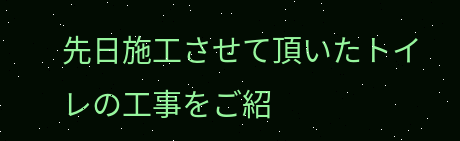先日施工させて頂いたトイレの工事をご紹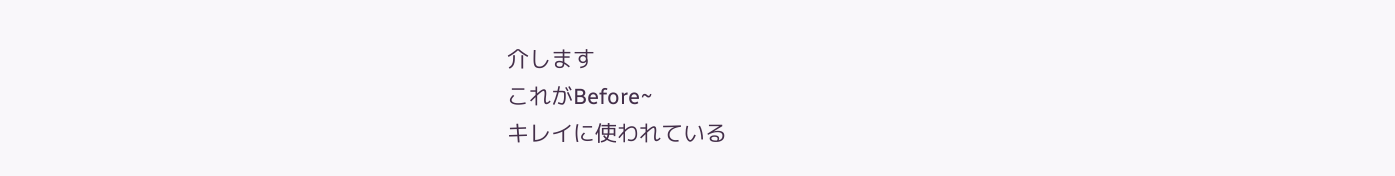介します
これがBefore~
キレイに使われている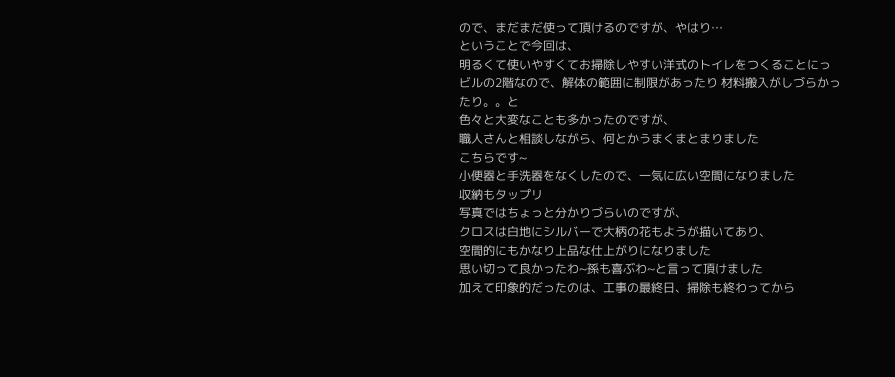ので、まだまだ使って頂けるのですが、やはり…
ということで今回は、
明るくて使いやすくてお掃除しやすい洋式のトイレをつくることにっ
ビルの2階なので、解体の範囲に制限があったり 材料搬入がしづらかったり。。と
色々と大変なことも多かったのですが、
職人さんと相談しながら、何とかうまくまとまりました
こちらです~
小便器と手洗器をなくしたので、一気に広い空間になりました
収納もタップリ
写真ではちょっと分かりづらいのですが、
クロスは白地にシルバーで大柄の花もようが描いてあり、
空間的にもかなり上品な仕上がりになりました
思い切って良かったわ~孫も喜ぶわ~と言って頂けました
加えて印象的だったのは、工事の最終日、掃除も終わってから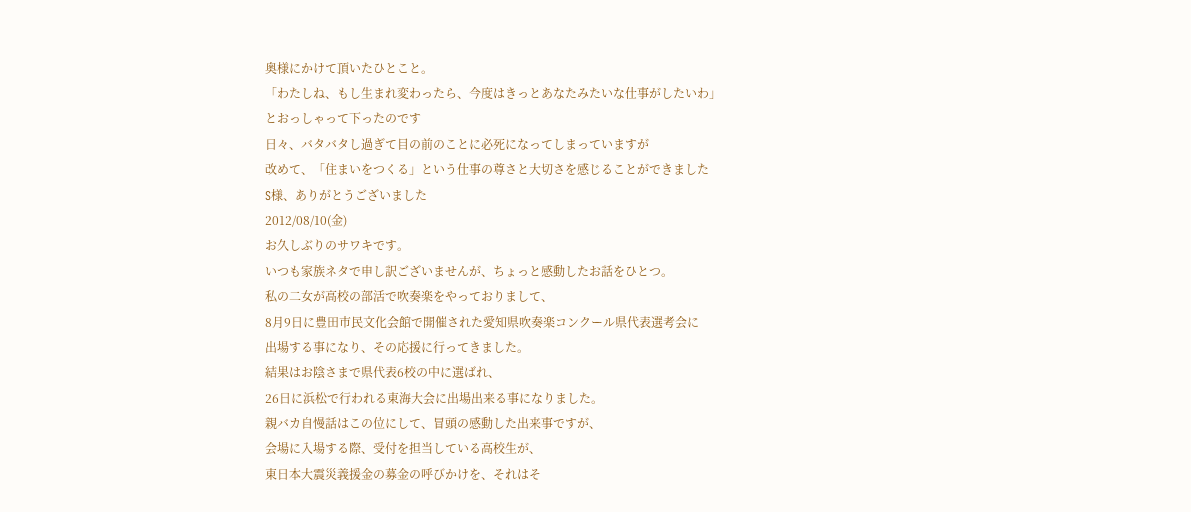奥様にかけて頂いたひとこと。
「わたしね、もし生まれ変わったら、今度はきっとあなたみたいな仕事がしたいわ」
とおっしゃって下ったのです
日々、バタバタし過ぎて目の前のことに必死になってしまっていますが
改めて、「住まいをつくる」という仕事の尊さと大切さを感じることができました
S様、ありがとうございました
2012/08/10(金)
お久しぶりのサワキです。
いつも家族ネタで申し訳ございませんが、ちょっと感動したお話をひとつ。
私の二女が高校の部活で吹奏楽をやっておりまして、
8月9日に豊田市民文化会館で開催された愛知県吹奏楽コンクール県代表選考会に
出場する事になり、その応援に行ってきました。
結果はお陰さまで県代表6校の中に選ばれ、
26日に浜松で行われる東海大会に出場出来る事になりました。
親バカ自慢話はこの位にして、冒頭の感動した出来事ですが、
会場に入場する際、受付を担当している高校生が、
東日本大震災義援金の募金の呼びかけを、それはそ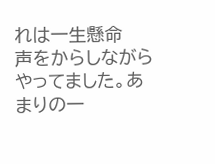れは一生懸命
声をからしながらやってました。あまりの一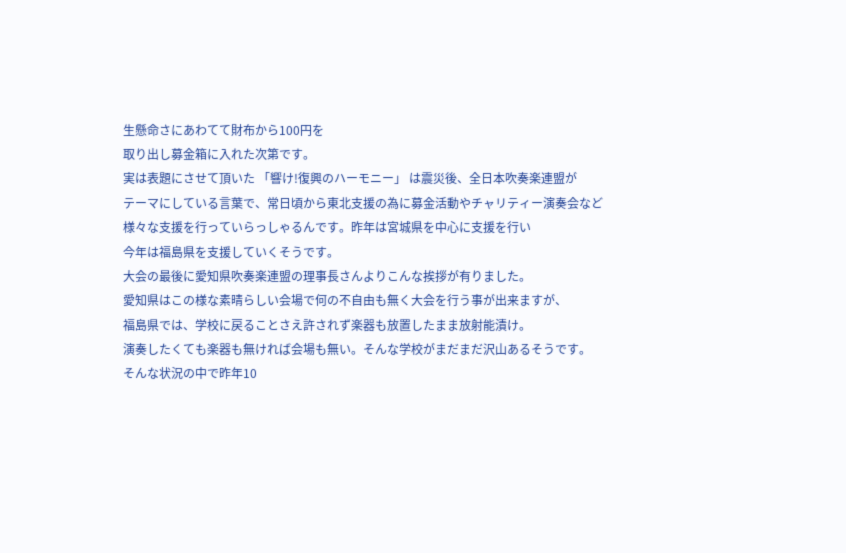生懸命さにあわてて財布から100円を
取り出し募金箱に入れた次第です。
実は表題にさせて頂いた 「響け!復興のハーモニー」 は震災後、全日本吹奏楽連盟が
テーマにしている言葉で、常日頃から東北支援の為に募金活動やチャリティー演奏会など
様々な支援を行っていらっしゃるんです。昨年は宮城県を中心に支援を行い
今年は福島県を支援していくそうです。
大会の最後に愛知県吹奏楽連盟の理事長さんよりこんな挨拶が有りました。
愛知県はこの様な素晴らしい会場で何の不自由も無く大会を行う事が出来ますが、
福島県では、学校に戻ることさえ許されず楽器も放置したまま放射能漬け。
演奏したくても楽器も無ければ会場も無い。そんな学校がまだまだ沢山あるそうです。
そんな状況の中で昨年10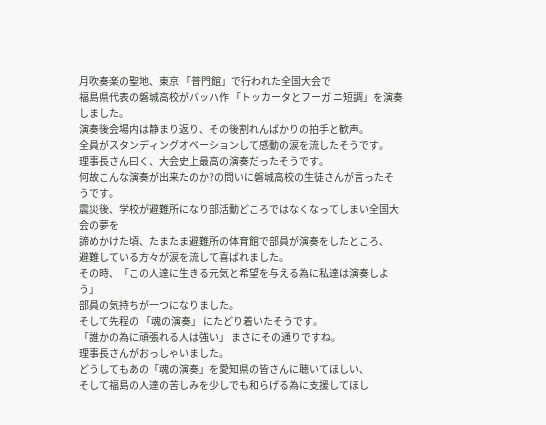月吹奏楽の聖地、東京 「普門館」で行われた全国大会で
福島県代表の磐城高校がバッハ作 「トッカータとフーガ ニ短調」を演奏しました。
演奏後会場内は静まり返り、その後割れんばかりの拍手と歓声。
全員がスタンディングオベーションして感動の涙を流したそうです。
理事長さん曰く、大会史上最高の演奏だったそうです。
何故こんな演奏が出来たのか?の問いに磐城高校の生徒さんが言ったそうです。
震災後、学校が避難所になり部活動どころではなくなってしまい全国大会の夢を
諦めかけた頃、たまたま避難所の体育館で部員が演奏をしたところ、
避難している方々が涙を流して喜ばれました。
その時、「この人達に生きる元気と希望を与える為に私達は演奏しよう」
部員の気持ちが一つになりました。
そして先程の 「魂の演奏」 にたどり着いたそうです。
「誰かの為に頑張れる人は強い」 まさにその通りですね。
理事長さんがおっしゃいました。
どうしてもあの「魂の演奏」を愛知県の皆さんに聴いてほしい、
そして福島の人達の苦しみを少しでも和らげる為に支援してほし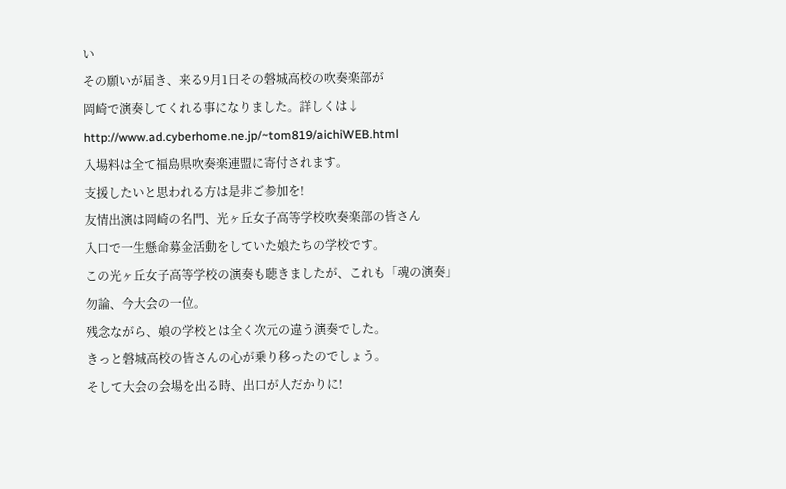い
その願いが届き、来る9月1日その磐城高校の吹奏楽部が
岡崎で演奏してくれる事になりました。詳しくは↓
http://www.ad.cyberhome.ne.jp/~tom819/aichiWEB.html
入場料は全て福島県吹奏楽連盟に寄付されます。
支援したいと思われる方は是非ご参加を!
友情出演は岡崎の名門、光ヶ丘女子高等学校吹奏楽部の皆さん
入口で一生懸命募金活動をしていた娘たちの学校です。
この光ヶ丘女子高等学校の演奏も聴きましたが、これも「魂の演奏」
勿論、今大会の一位。
残念ながら、娘の学校とは全く次元の違う演奏でした。
きっと磐城高校の皆さんの心が乗り移ったのでしょう。
そして大会の会場を出る時、出口が人だかりに!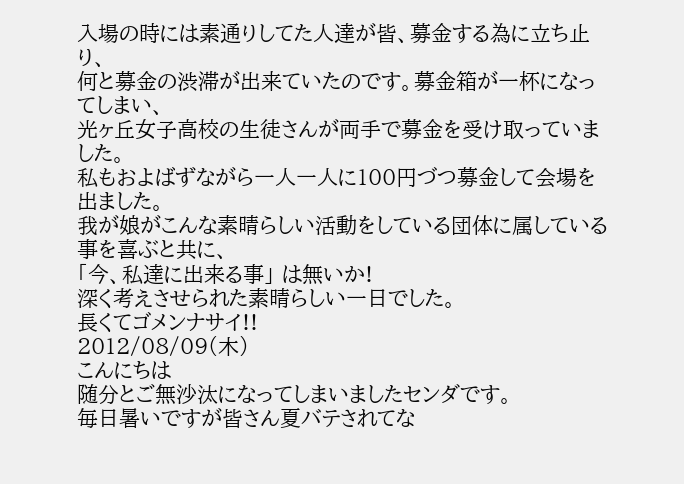入場の時には素通りしてた人達が皆、募金する為に立ち止り、
何と募金の渋滞が出来ていたのです。募金箱が一杯になってしまい、
光ヶ丘女子高校の生徒さんが両手で募金を受け取っていました。
私もおよばずながら一人一人に100円づつ募金して会場を出ました。
我が娘がこんな素晴らしい活動をしている団体に属している事を喜ぶと共に、
「今、私達に出来る事」 は無いか!
深く考えさせられた素晴らしい一日でした。
長くてゴメンナサイ!!
2012/08/09(木)
こんにちは
随分とご無沙汰になってしまいましたセンダです。
毎日暑いですが皆さん夏バテされてな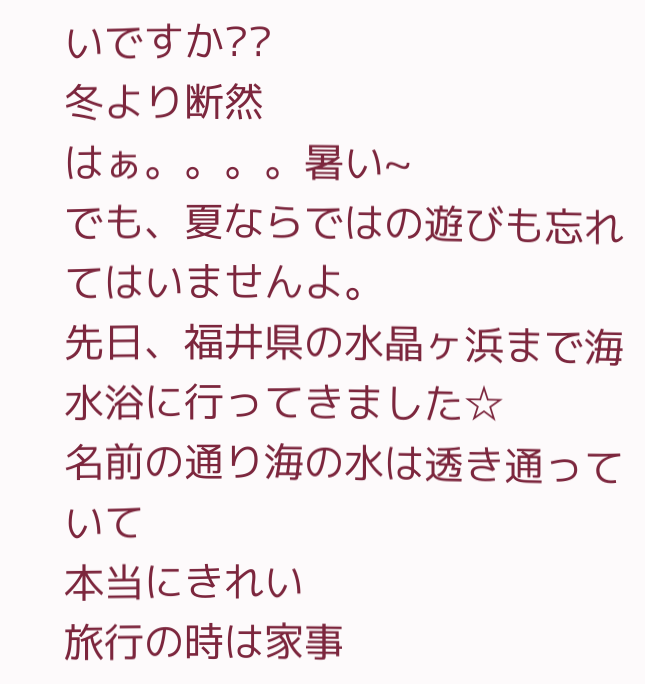いですか??
冬より断然
はぁ。。。。暑い~
でも、夏ならではの遊びも忘れてはいませんよ。
先日、福井県の水晶ヶ浜まで海水浴に行ってきました☆
名前の通り海の水は透き通っていて
本当にきれい
旅行の時は家事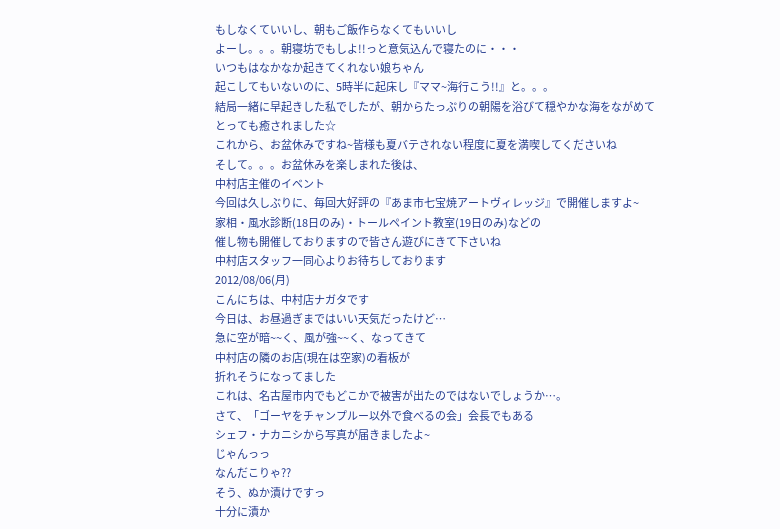もしなくていいし、朝もご飯作らなくてもいいし
よーし。。。朝寝坊でもしよ!!っと意気込んで寝たのに・・・
いつもはなかなか起きてくれない娘ちゃん
起こしてもいないのに、5時半に起床し『ママ~海行こう!!』と。。。
結局一緒に早起きした私でしたが、朝からたっぷりの朝陽を浴びて穏やかな海をながめて
とっても癒されました☆
これから、お盆休みですね~皆様も夏バテされない程度に夏を満喫してくださいね
そして。。。お盆休みを楽しまれた後は、
中村店主催のイベント
今回は久しぶりに、毎回大好評の『あま市七宝焼アートヴィレッジ』で開催しますよ~
家相・風水診断(18日のみ)・トールペイント教室(19日のみ)などの
催し物も開催しておりますので皆さん遊びにきて下さいね
中村店スタッフ一同心よりお待ちしております
2012/08/06(月)
こんにちは、中村店ナガタです
今日は、お昼過ぎまではいい天気だったけど…
急に空が暗~~く、風が強~~く、なってきて
中村店の隣のお店(現在は空家)の看板が
折れそうになってました
これは、名古屋市内でもどこかで被害が出たのではないでしょうか…。
さて、「ゴーヤをチャンプルー以外で食べるの会」会長でもある
シェフ・ナカニシから写真が届きましたよ~
じゃんっっ
なんだこりゃ??
そう、ぬか漬けですっ
十分に漬か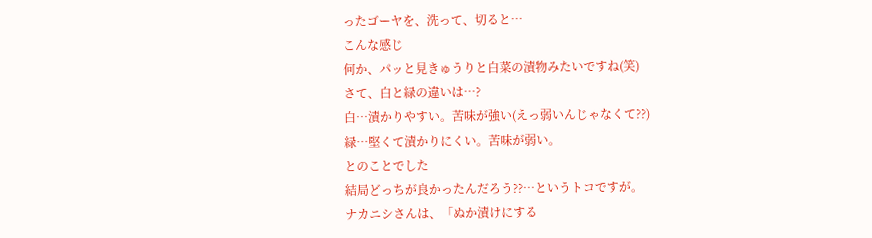ったゴーヤを、洗って、切ると…
こんな感じ
何か、パッと見きゅうりと白菜の漬物みたいですね(笑)
さて、白と緑の違いは…?
白…漬かりやすい。苦味が強い(えっ弱いんじゃなくて??)
緑…堅くて漬かりにくい。苦味が弱い。
とのことでした
結局どっちが良かったんだろう??…というトコですが。
ナカニシさんは、「ぬか漬けにする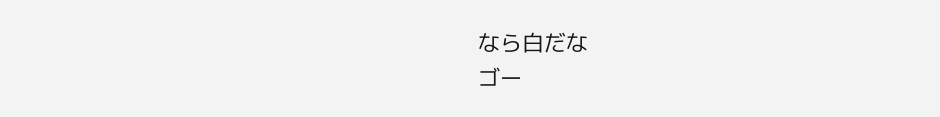なら白だな
ゴー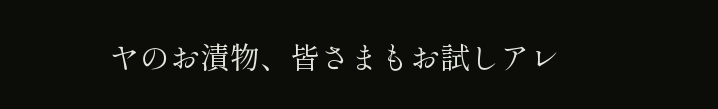ヤのお漬物、皆さまもお試しアレ